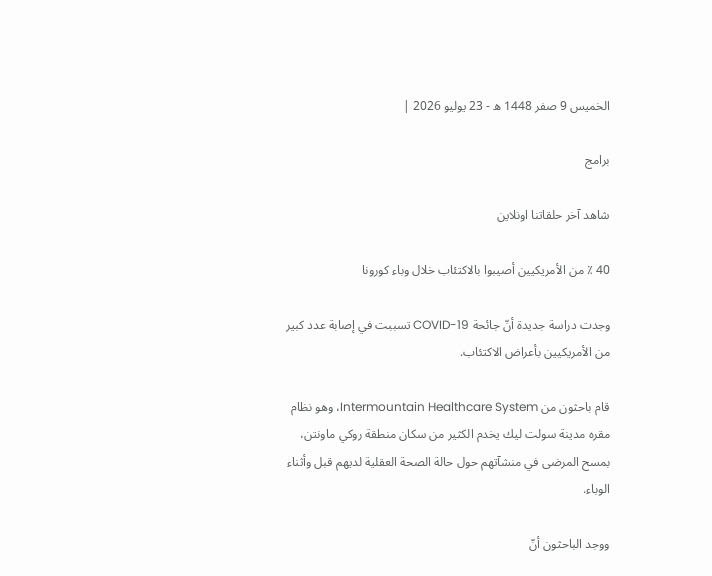الخميس 9 صفر 1448 ه - 23 يوليو 2026 |

برامج

شاهد آخر حلقاتنا اونلاين

40 ٪ من الأمريكيين أصيبوا بالاكتئاب خلال وباء كورونا

وجدت دراسة جديدة أنّ جائحة COVID-19 تسببت في إصابة عدد كبير من الأمريكيين بأعراض الاكتئاب.

قام باحثون من Intermountain Healthcare System، وهو نظام مقره مدينة سولت ليك يخدم الكثير من سكان منطقة روكي ماونتن، بمسح المرضى في منشآتهم حول حالة الصحة العقلية لديهم قبل وأثناء الوباء.

ووجد الباحثون أنّ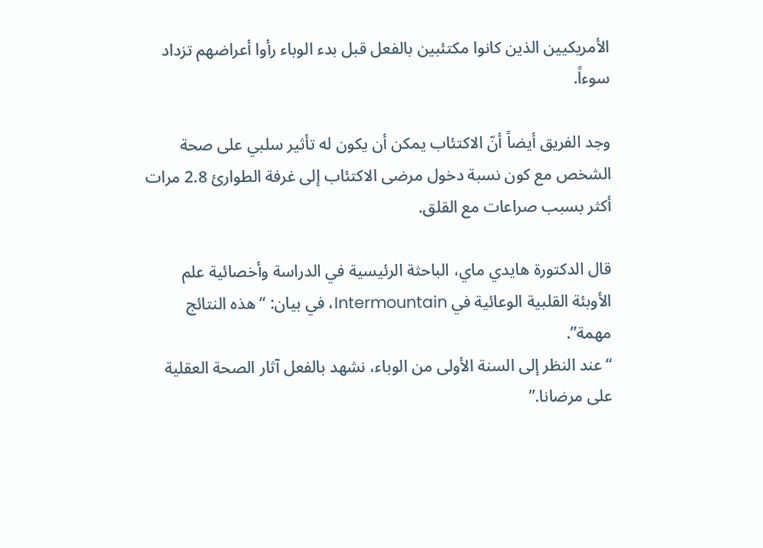الأمريكيين الذين كانوا مكتئبين بالفعل قبل بدء الوباء رأوا أعراضهم تزداد سوءاً.

وجد الفريق أيضاً أنّ الاكتئاب يمكن أن يكون له تأثير سلبي على صحة الشخص مع كون نسبة دخول مرضى الاكتئاب إلى غرفة الطوارئ 2.8 مرات أكثر بسبب صراعات مع القلق.

قال الدكتورة هايدي ماي، الباحثة الرئيسية في الدراسة وأخصائية علم الأوبئة القلبية الوعائية في Intermountain، في بيان: “هذه النتائج مهمة”.
“عند النظر إلى السنة الأولى من الوباء، نشهد بالفعل آثار الصحة العقلية على مرضانا.”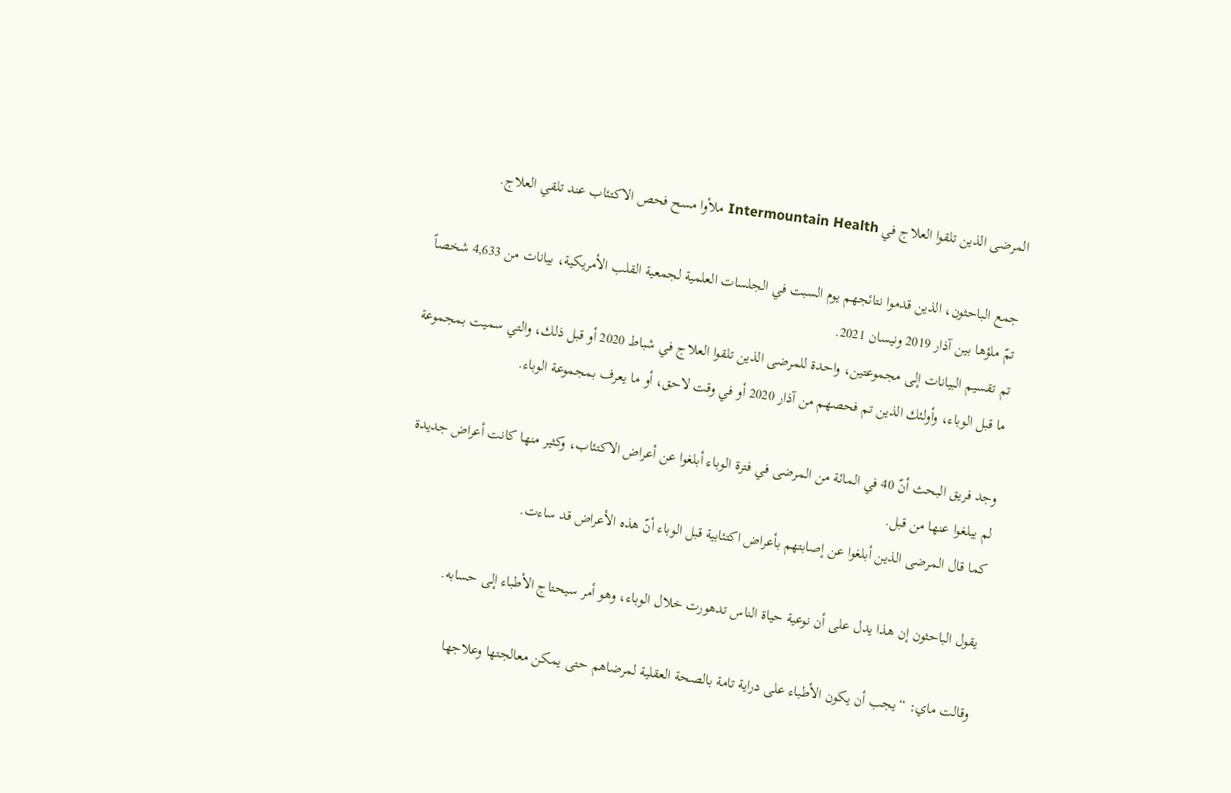المرضى الذين تلقوا العلاج في Intermountain Health ملأوا مسح فحص الاكتئاب عند تلقي العلاج.

جمع الباحثون، الذين قدموا نتائجهم يوم السبت في الجلسات العلمية لجمعية القلب الأمريكية، بيانات من 4,633 شخصاً تمّ ملؤها بين آذار 2019 ونيسان 2021.
تم تقسيم البيانات إلى مجموعتين، واحدة للمرضى الذين تلقوا العلاج في شباط 2020 أو قبل ذلك، والتي سميت بمجموعة ما قبل الوباء، وأولئك الذين تم فحصهم من آذار 2020 أو في وقت لاحق، أو ما يعرف بمجموعة الوباء.

وجد فريق البحث أنّ 40 في المائة من المرضى في فترة الوباء أبلغوا عن أعراض الاكتئاب، وكثير منها كانت أعراض جديدة لم يبلغوا عنها من قبل.
كما قال المرضى الذين أبلغوا عن إصابتهم بأعراض اكتئابية قبل الوباء أنّ هذه الأعراض قد ساءت.

يقول الباحثون إن هذا يدل على أن نوعية حياة الناس تدهورت خلال الوباء، وهو أمر سيحتاج الأطباء إلى حسابه.

وقالت ماي: “يجب أن يكون الأطباء على دراية تامة بالصحة العقلية لمرضاهم حتى يمكن معالجتها وعلاجها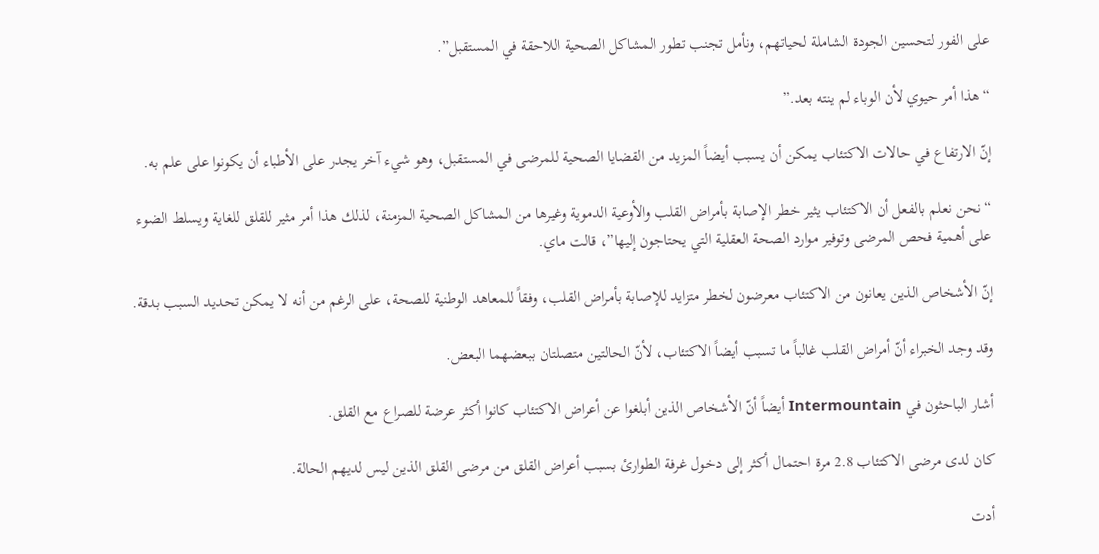على الفور لتحسين الجودة الشاملة لحياتهم، ونأمل تجنب تطور المشاكل الصحية اللاحقة في المستقبل”.

“هذا أمر حيوي لأن الوباء لم ينته بعد.”

إنّ الارتفاع في حالات الاكتئاب يمكن أن يسبب أيضاً المزيد من القضايا الصحية للمرضى في المستقبل، وهو شيء آخر يجدر على الأطباء أن يكونوا على علم به.

“نحن نعلم بالفعل أن الاكتئاب يثير خطر الإصابة بأمراض القلب والأوعية الدموية وغيرها من المشاكل الصحية المزمنة، لذلك هذا أمر مثير للقلق للغاية ويسلط الضوء على أهمية فحص المرضى وتوفير موارد الصحة العقلية التي يحتاجون إليها”، قالت ماي.

إنّ الأشخاص الذين يعانون من الاكتئاب معرضون لخطر متزايد للإصابة بأمراض القلب، وفقاً للمعاهد الوطنية للصحة، على الرغم من أنه لا يمكن تحديد السبب بدقة.

وقد وجد الخبراء أنّ أمراض القلب غالباً ما تسبب أيضاً الاكتئاب، لأنّ الحالتين متصلتان ببعضهما البعض.

أشار الباحثون في Intermountain أيضاً أنّ الأشخاص الذين أبلغوا عن أعراض الاكتئاب كانوا أكثر عرضة للصراع مع القلق.

كان لدى مرضى الاكتئاب 2.8 مرة احتمال أكثر إلى دخول غرفة الطوارئ بسبب أعراض القلق من مرضى القلق الذين ليس لديهم الحالة.

أدت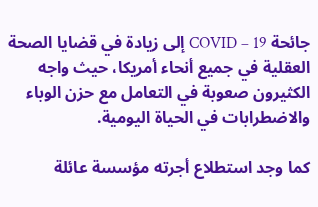جائحة COVID – 19 إلى زيادة في قضايا الصحة العقلية في جميع أنحاء أمريكا، حيث واجه الكثيرون صعوبة في التعامل مع حزن الوباء والاضطرابات في الحياة اليومية.

كما وجد استطلاع أجرته مؤسسة عائلة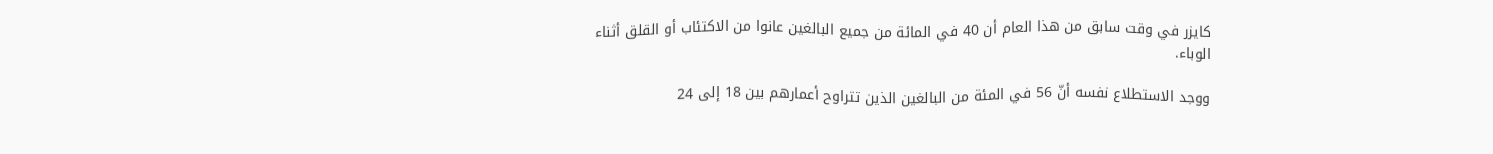كايزر في وقت سابق من هذا العام أن 40 في المائة من جميع البالغين عانوا من الاكتئاب أو القلق أثناء الوباء.

ووجد الاستطلاع نفسه أنّ 56 في المئة من البالغين الذين تتراوح أعمارهم بين 18 إلى 24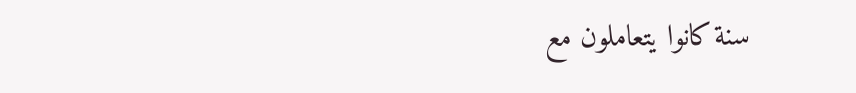سنة كانوا يتعاملون مع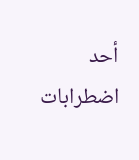أحد اضطرابات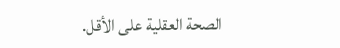الصحة العقلية على الأقل.